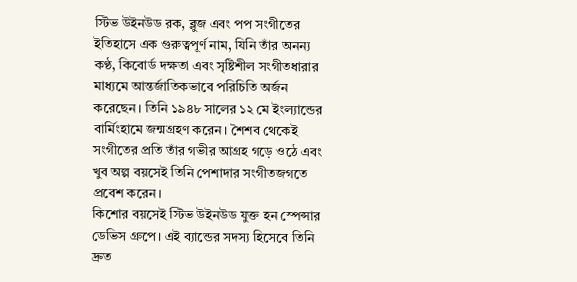স্টিভ উইনউড রক, ব্লুজ এবং পপ সংগীতের ইতিহাসে এক গুরুত্বপূর্ণ নাম, যিনি তাঁর অনন্য কণ্ঠ, কিবোর্ড দক্ষতা এবং সৃষ্টিশীল সংগীতধারার মাধ্যমে আন্তর্জাতিকভাবে পরিচিতি অর্জন করেছেন। তিনি ১৯৪৮ সালের ১২ মে ইংল্যান্ডের বার্মিংহামে জন্মগ্রহণ করেন। শৈশব থেকেই সংগীতের প্রতি তাঁর গভীর আগ্রহ গড়ে ওঠে এবং খুব অল্প বয়সেই তিনি পেশাদার সংগীতজগতে প্রবেশ করেন।
কিশোর বয়সেই স্টিভ উইনউড যুক্ত হন স্পেন্সার ডেভিস গ্রুপে। এই ব্যান্ডের সদস্য হিসেবে তিনি দ্রুত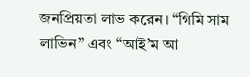জনপ্রিয়তা লাভ করেন। “গিমি সাম লাভিন” এবং “আই’ম আ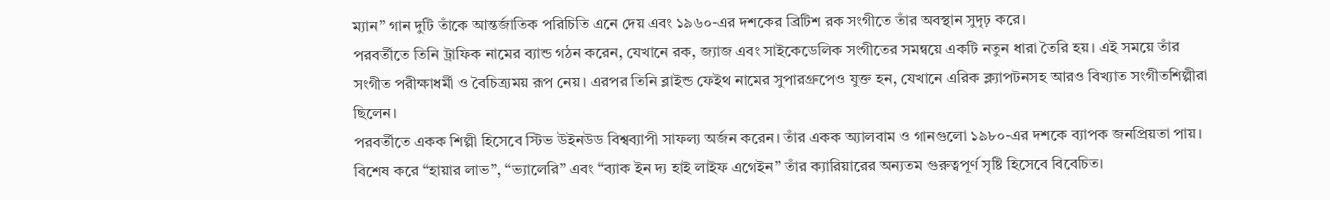ম্যান” গান দুটি তাঁকে আন্তর্জাতিক পরিচিতি এনে দেয় এবং ১৯৬০-এর দশকের ব্রিটিশ রক সংগীতে তাঁর অবস্থান সুদৃঢ় করে।
পরবর্তীতে তিনি ট্রাফিক নামের ব্যান্ড গঠন করেন, যেখানে রক, জ্যাজ এবং সাইকেডেলিক সংগীতের সমন্বয়ে একটি নতুন ধারা তৈরি হয়। এই সময়ে তাঁর সংগীত পরীক্ষাধর্মী ও বৈচিত্র্যময় রূপ নেয়। এরপর তিনি ব্লাইন্ড ফেইথ নামের সুপারগ্রুপেও যুক্ত হন, যেখানে এরিক ক্ল্যাপটনসহ আরও বিখ্যাত সংগীতশিল্পীরা ছিলেন।
পরবর্তীতে একক শিল্পী হিসেবে স্টিভ উইনউড বিশ্বব্যাপী সাফল্য অর্জন করেন। তাঁর একক অ্যালবাম ও গানগুলো ১৯৮০-এর দশকে ব্যাপক জনপ্রিয়তা পায়। বিশেষ করে “হায়ার লাভ”, “ভ্যালেরি” এবং “ব্যাক ইন দ্য হাই লাইফ এগেইন” তাঁর ক্যারিয়ারের অন্যতম গুরুত্বপূর্ণ সৃষ্টি হিসেবে বিবেচিত।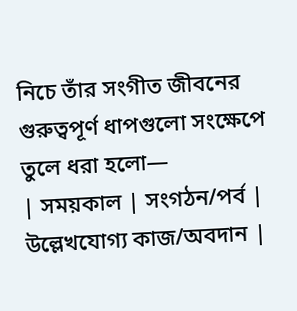নিচে তাঁর সংগীত জীবনের গুরুত্বপূর্ণ ধাপগুলো সংক্ষেপে তুলে ধরা হলো—
| সময়কাল | সংগঠন/পর্ব | উল্লেখযোগ্য কাজ/অবদান |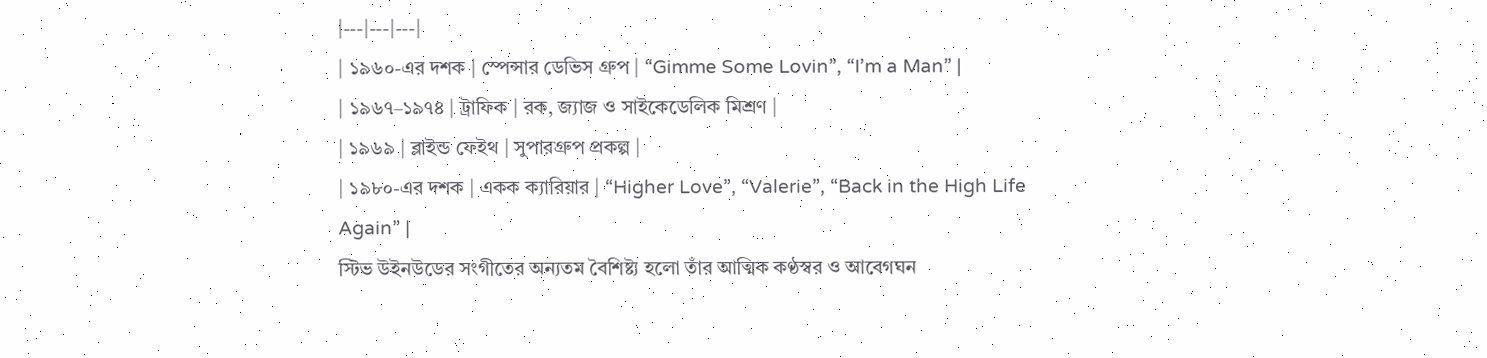|---|---|---|
| ১৯৬০-এর দশক | স্পেন্সার ডেভিস গ্রুপ | “Gimme Some Lovin”, “I’m a Man” |
| ১৯৬৭–১৯৭৪ | ট্রাফিক | রক, জ্যাজ ও সাইকেডেলিক মিশ্রণ |
| ১৯৬৯ | ব্লাইন্ড ফেইথ | সুপারগ্রুপ প্রকল্প |
| ১৯৮০-এর দশক | একক ক্যারিয়ার | “Higher Love”, “Valerie”, “Back in the High Life Again” |
স্টিভ উইনউডের সংগীতের অন্যতম বৈশিষ্ট্য হলো তাঁর আত্মিক কণ্ঠস্বর ও আবেগঘন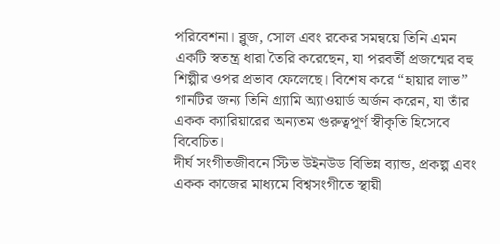পরিবেশনা। ব্লুজ, সোল এবং রকের সমন্বয়ে তিনি এমন একটি স্বতন্ত্র ধারা তৈরি করেছেন, যা পরবর্তী প্রজন্মের বহু শিল্পীর ওপর প্রভাব ফেলেছে। বিশেষ করে “হায়ার লাভ” গানটির জন্য তিনি গ্র্যামি অ্যাওয়ার্ড অর্জন করেন, যা তাঁর একক ক্যারিয়ারের অন্যতম গুরুত্বপূর্ণ স্বীকৃতি হিসেবে বিবেচিত।
দীর্ঘ সংগীতজীবনে স্টিভ উইনউড বিভিন্ন ব্যান্ড, প্রকল্প এবং একক কাজের মাধ্যমে বিশ্বসংগীতে স্থায়ী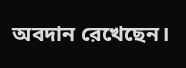অবদান রেখেছেন।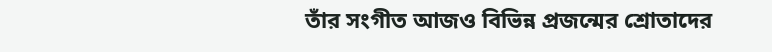তাঁর সংগীত আজও বিভিন্ন প্রজন্মের শ্রোতাদের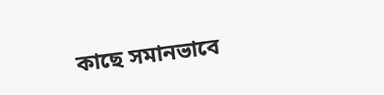কাছে সমানভাবে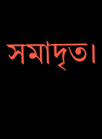সমাদৃত।